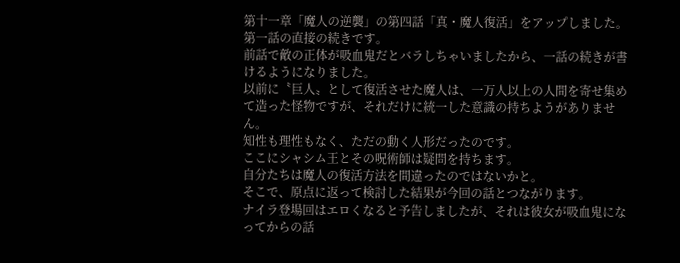第十一章「魔人の逆襲」の第四話「真・魔人復活」をアップしました。
第一話の直接の続きです。
前話で敵の正体が吸血鬼だとバラしちゃいましたから、一話の続きが書けるようになりました。
以前に〝巨人〟として復活させた魔人は、一万人以上の人間を寄せ集めて造った怪物ですが、それだけに統一した意識の持ちようがありません。
知性も理性もなく、ただの動く人形だったのです。
ここにシャシム王とその呪術師は疑問を持ちます。
自分たちは魔人の復活方法を間違ったのではないかと。
そこで、原点に返って検討した結果が今回の話とつながります。
ナイラ登場回はエロくなると予告しましたが、それは彼女が吸血鬼になってからの話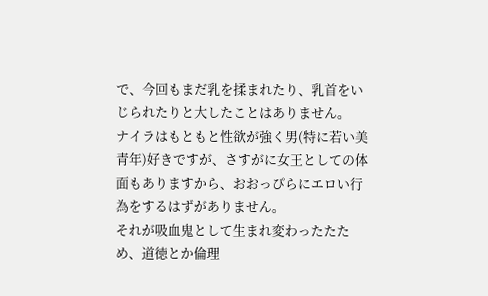で、今回もまだ乳を揉まれたり、乳首をいじられたりと大したことはありません。
ナイラはもともと性欲が強く男(特に若い美青年)好きですが、さすがに女王としての体面もありますから、おおっぴらにエロい行為をするはずがありません。
それが吸血鬼として生まれ変わったたため、道徳とか倫理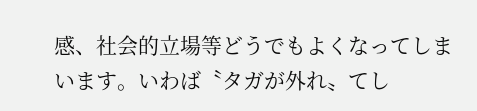感、社会的立場等どうでもよくなってしまいます。いわば〝タガが外れ〟てし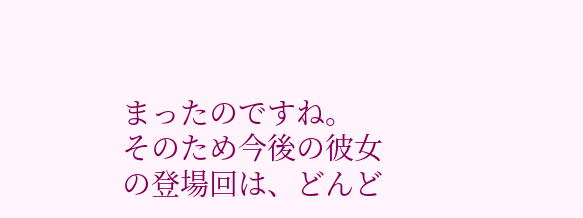まったのですね。
そのため今後の彼女の登場回は、どんど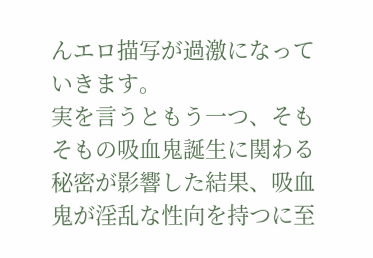んエロ描写が過激になっていきます。
実を言うともう一つ、そもそもの吸血鬼誕生に関わる秘密が影響した結果、吸血鬼が淫乱な性向を持つに至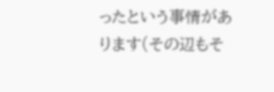ったという事情があります(その辺もそ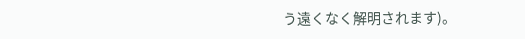う遠くなく解明されます)。